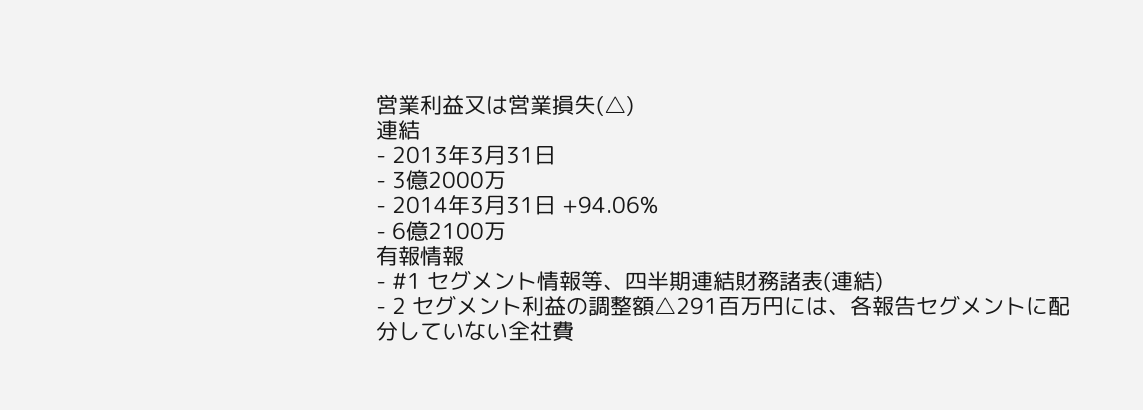営業利益又は営業損失(△)
連結
- 2013年3月31日
- 3億2000万
- 2014年3月31日 +94.06%
- 6億2100万
有報情報
- #1 セグメント情報等、四半期連結財務諸表(連結)
- 2 セグメント利益の調整額△291百万円には、各報告セグメントに配分していない全社費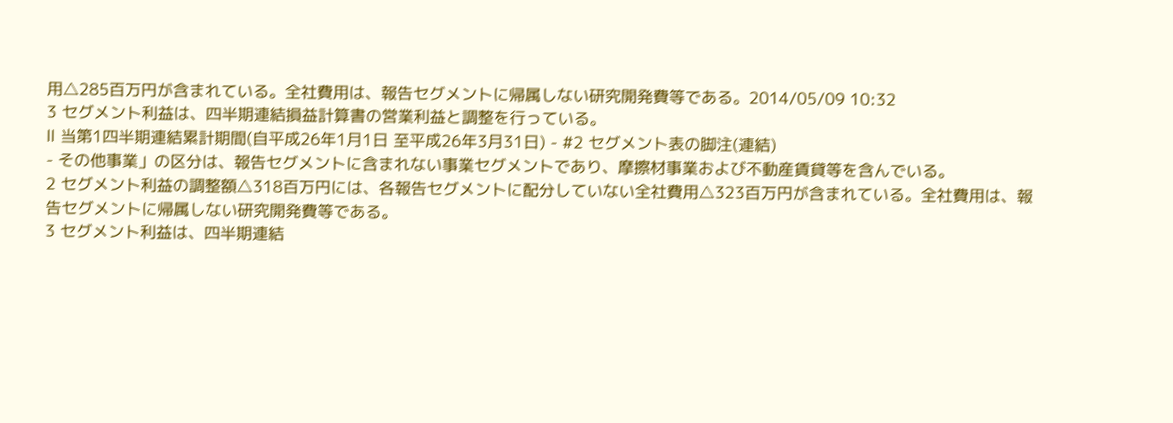用△285百万円が含まれている。全社費用は、報告セグメントに帰属しない研究開発費等である。2014/05/09 10:32
3 セグメント利益は、四半期連結損益計算書の営業利益と調整を行っている。
Ⅱ 当第1四半期連結累計期間(自平成26年1月1日 至平成26年3月31日) - #2 セグメント表の脚注(連結)
- その他事業」の区分は、報告セグメントに含まれない事業セグメントであり、摩擦材事業および不動産賃貸等を含んでいる。
2 セグメント利益の調整額△318百万円には、各報告セグメントに配分していない全社費用△323百万円が含まれている。全社費用は、報告セグメントに帰属しない研究開発費等である。
3 セグメント利益は、四半期連結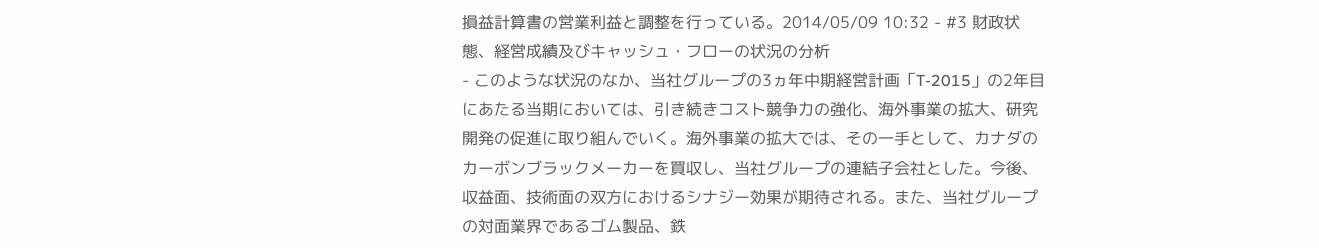損益計算書の営業利益と調整を行っている。2014/05/09 10:32 - #3 財政状態、経営成績及びキャッシュ・フローの状況の分析
- このような状況のなか、当社グループの3ヵ年中期経営計画「T-2015」の2年目にあたる当期においては、引き続きコスト競争力の強化、海外事業の拡大、研究開発の促進に取り組んでいく。海外事業の拡大では、その一手として、カナダのカーボンブラックメーカーを買収し、当社グループの連結子会社とした。今後、収益面、技術面の双方におけるシナジー効果が期待される。また、当社グループの対面業界であるゴム製品、鉄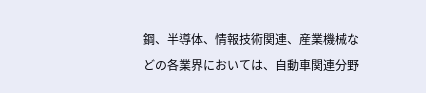鋼、半導体、情報技術関連、産業機械などの各業界においては、自動車関連分野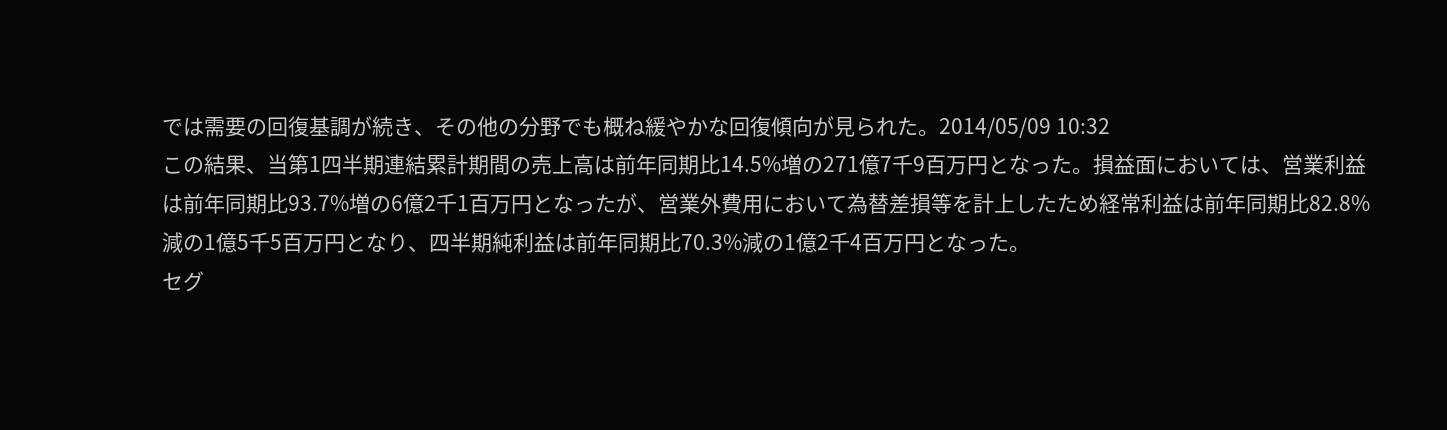では需要の回復基調が続き、その他の分野でも概ね緩やかな回復傾向が見られた。2014/05/09 10:32
この結果、当第1四半期連結累計期間の売上高は前年同期比14.5%増の271億7千9百万円となった。損益面においては、営業利益は前年同期比93.7%増の6億2千1百万円となったが、営業外費用において為替差損等を計上したため経常利益は前年同期比82.8%減の1億5千5百万円となり、四半期純利益は前年同期比70.3%減の1億2千4百万円となった。
セグ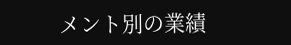メント別の業績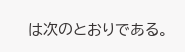は次のとおりである。